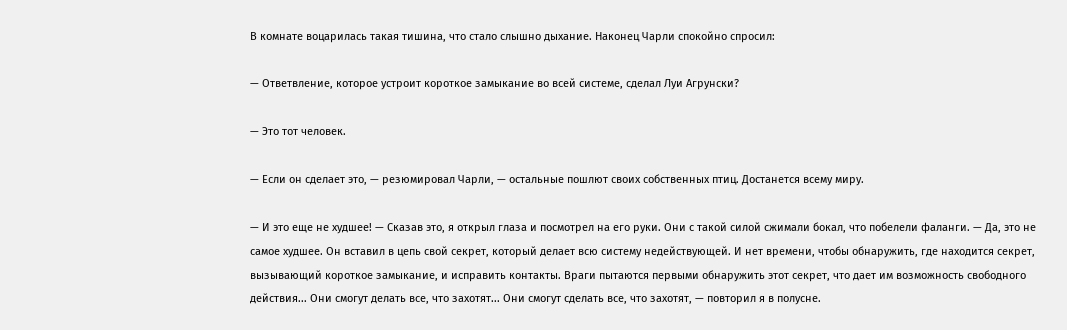В комнате воцарилась такая тишина, что стало слышно дыхание. Наконец Чарли спокойно спросил:

— Ответвление, которое устроит короткое замыкание во всей системе, сделал Луи Агрунски?

— Это тот человек.

— Если он сделает это, — резюмировал Чарли, — остальные пошлют своих собственных птиц. Достанется всему миру.

— И это еще не худшее! — Сказав это, я открыл глаза и посмотрел на его руки. Они с такой силой сжимали бокал, что побелели фаланги. — Да, это не самое худшее. Он вставил в цепь свой секрет, который делает всю систему недействующей. И нет времени, чтобы обнаружить, где находится секрет, вызывающий короткое замыкание, и исправить контакты. Враги пытаются первыми обнаружить этот секрет, что дает им возможность свободного действия... Они смогут делать все, что захотят... Они смогут сделать все, что захотят, — повторил я в полусне.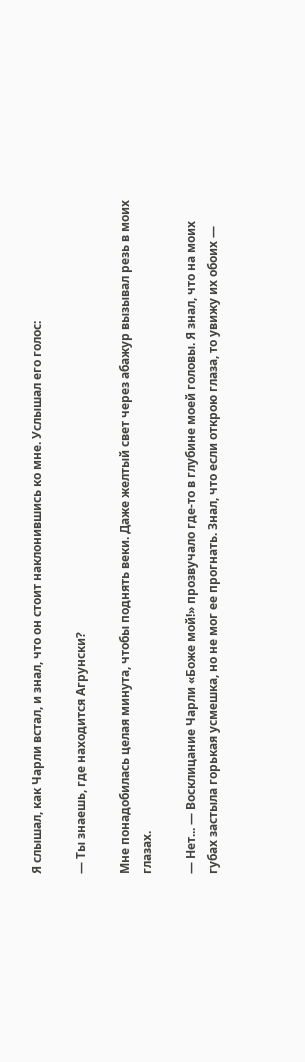Я слышал, как Чарли встал, и знал, что он стоит наклонившись ко мне. Услышал его голос:

— Ты знаешь, где находится Агрунски?

Мне понадобилась целая минута, чтобы поднять веки. Даже желтый свет через абажур вызывал резь в моих глазах.

— Нет... — Восклицание Чарли «Боже мой!» прозвучало где-то в глубине моей головы. Я знал, что на моих губах застыла горькая усмешка, но не мог ее прогнать. Знал, что если открою глаза, то увижу их обоих —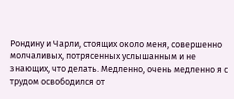Рондину и Чарли, стоящих около меня, совершенно молчаливых, потрясенных услышанным и не знающих, что делать. Медленно, очень медленно я с трудом освободился от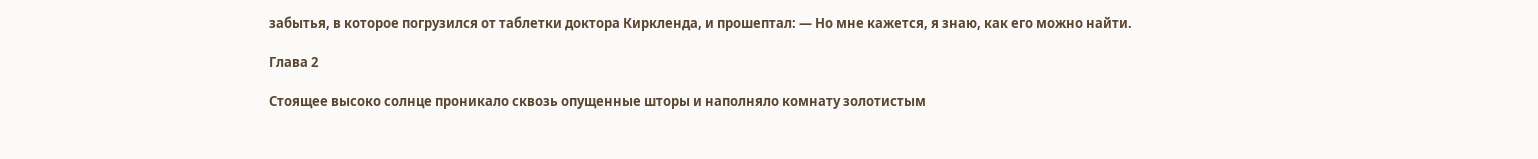забытья, в которое погрузился от таблетки доктора Киркленда, и прошептал: — Но мне кажется, я знаю, как его можно найти.

Глава 2

Стоящее высоко солнце проникало сквозь опущенные шторы и наполняло комнату золотистым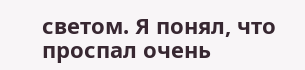светом. Я понял, что проспал очень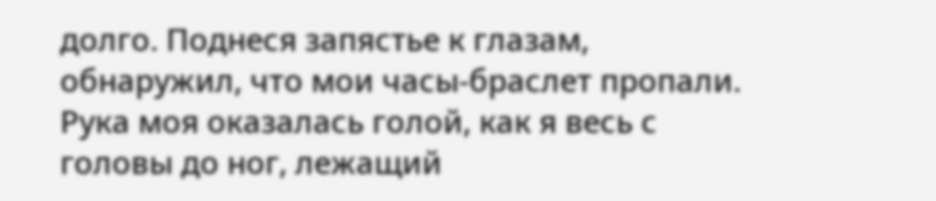долго. Поднеся запястье к глазам, обнаружил, что мои часы-браслет пропали. Рука моя оказалась голой, как я весь с головы до ног, лежащий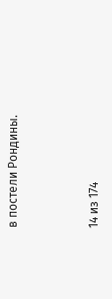в постели Рондины.



14 из 174